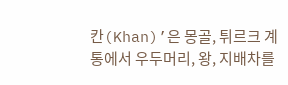칸(Khan)’은 몽골, 튀르크 계통에서 우두머리, 왕, 지배차를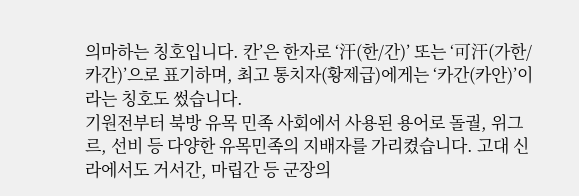의마하는 칭호입니다. 칸’은 한자로 ‘汗(한/간)’ 또는 ‘可汗(가한/카간)’으로 표기하며, 최고 통치자(황제급)에게는 ‘카간(카안)’이라는 칭호도 썼습니다.
기원전부터 북방 유목 민족 사회에서 사용된 용어로 돌궐, 위그르, 선비 등 다양한 유목민족의 지배자를 가리켰습니다. 고대 신라에서도 거서간, 마립간 등 군장의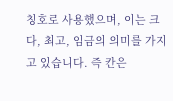칭호로 사용했으며, 이는 크다, 최고, 임금의 의미를 가지고 있습니다. 즉 칸은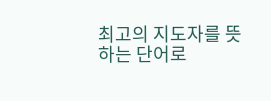최고의 지도자를 뜻하는 단어로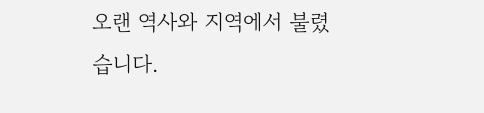오랜 역사와 지역에서 불렸습니다.